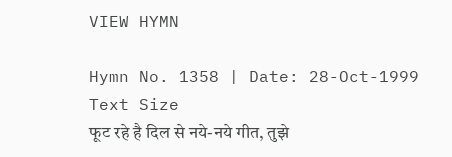VIEW HYMN

Hymn No. 1358 | Date: 28-Oct-1999
Text Size
फूट रहे है दिल से नये-नये गीत, तुझे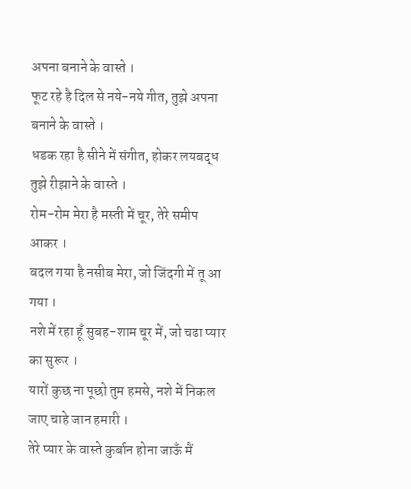अपना बनाने के वास्ते ।
फूट रहे है दिल से नये-नये गीत, तुझे अपना बनाने के वास्ते ।
धडक रहा है सीने में संगीत, होकर लयबद्ध तुझे रीझाने के वास्ते ।
रोम-रोम मेरा है मस्ती में चूर, तेरे समीप आकर ।
बदल गया है नसीब मेरा, जो जिंदगी में तू आ गया ।
नशे में रहा हूँ सुबह-शाम चूर में, जो चढा प्यार का सुरूर ।
यारों कुछ ना पूछो तुम हमसे, नशे में निकल जाए चाहे जान हमारी ।
तेरे प्यार के वास्ते कुर्बान होना जाऊँ मैं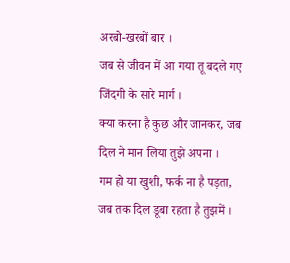अरबो-खरबों बार ।
जब से जीवन में आ गया तू बदले गए जिंदगी के सारे मार्ग ।
क्या करना है कुछ और जानकर, जब दिल ने मान लिया तुझे अपना ।
गम हो या खुशी, फर्क ना है पड़ता, जब तक दिल डूबा रहता है तुझमें ।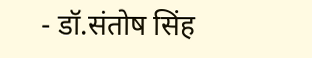- डॉ.संतोष सिंह